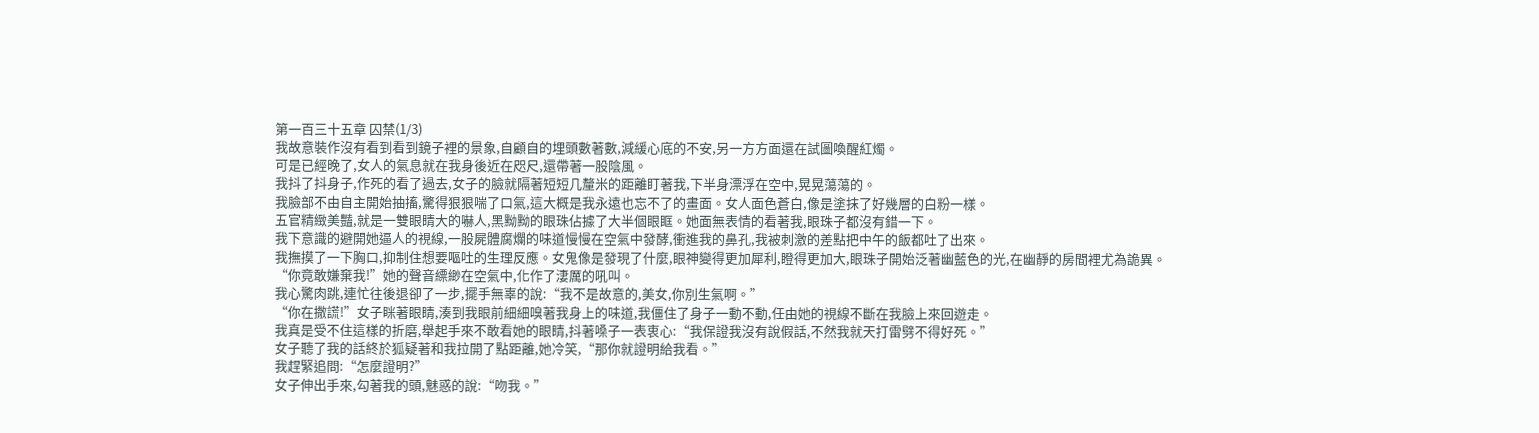第一百三十五章 囚禁(1/3)
我故意裝作沒有看到看到鏡子裡的景象,自顧自的埋頭數著數,減緩心底的不安,另一方方面還在試圖喚醒紅燭。
可是已經晚了,女人的氣息就在我身後近在咫尺,還帶著一股陰風。
我抖了抖身子,作死的看了過去,女子的臉就隔著短短几釐米的距離盯著我,下半身漂浮在空中,晃晃蕩蕩的。
我臉部不由自主開始抽搐,驚得狠狠喘了口氣,這大概是我永遠也忘不了的畫面。女人面色蒼白,像是塗抹了好幾層的白粉一樣。
五官精緻美豔,就是一雙眼睛大的嚇人,黑黝黝的眼珠佔據了大半個眼眶。她面無表情的看著我,眼珠子都沒有錯一下。
我下意識的避開她逼人的視線,一股屍體腐爛的味道慢慢在空氣中發酵,衝進我的鼻孔,我被刺激的差點把中午的飯都吐了出來。
我撫摸了一下胸口,抑制住想要嘔吐的生理反應。女鬼像是發現了什麼,眼神變得更加犀利,瞪得更加大,眼珠子開始泛著幽藍色的光,在幽靜的房間裡尤為詭異。
“你竟敢嫌棄我!”她的聲音縹緲在空氣中,化作了淒厲的吼叫。
我心驚肉跳,連忙往後退卻了一步,擺手無辜的說:“我不是故意的,美女,你別生氣啊。”
“你在撒謊!”女子眯著眼睛,湊到我眼前細細嗅著我身上的味道,我僵住了身子一動不動,任由她的視線不斷在我臉上來回遊走。
我真是受不住這樣的折磨,舉起手來不敢看她的眼睛,抖著嗓子一表衷心:“我保證我沒有說假話,不然我就天打雷劈不得好死。”
女子聽了我的話終於狐疑著和我拉開了點距離,她冷笑,“那你就證明給我看。”
我趕緊追問:“怎麼證明?”
女子伸出手來,勾著我的頭,魅惑的說:“吻我。”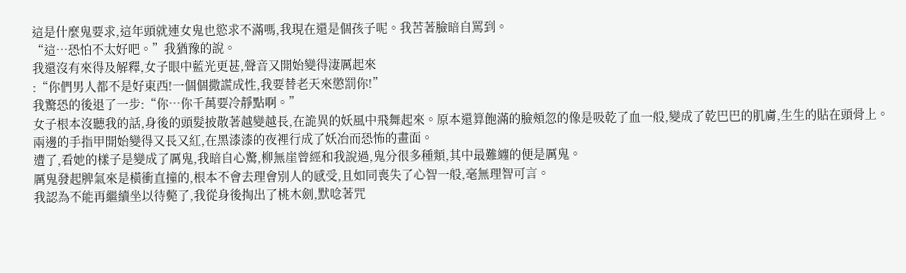這是什麼鬼要求,這年頭就連女鬼也慾求不滿嗎,我現在還是個孩子呢。我苦著臉暗自罵到。
“這…恐怕不太好吧。”我猶豫的說。
我還沒有來得及解釋,女子眼中藍光更甚,聲音又開始變得淒厲起來
:“你們男人都不是好東西!一個個撒謊成性,我要替老天來懲罰你!”
我驚恐的後退了一步:“你…你千萬要冷靜點啊。”
女子根本沒聽我的話,身後的頭髮披散著越變越長,在詭異的妖風中飛舞起來。原本還算飽滿的臉頰忽的像是吸乾了血一般,變成了乾巴巴的肌膚,生生的貼在頭骨上。
兩邊的手指甲開始變得又長又紅,在黑漆漆的夜裡行成了妖冶而恐怖的畫面。
遭了,看她的樣子是變成了厲鬼,我暗自心驚,柳無崖曾經和我說過,鬼分很多種類,其中最難纏的便是厲鬼。
厲鬼發起脾氣來是橫衝直撞的,根本不會去理會別人的感受,且如同喪失了心智一般,毫無理智可言。
我認為不能再繼續坐以待斃了,我從身後掏出了桃木劍,默唸著咒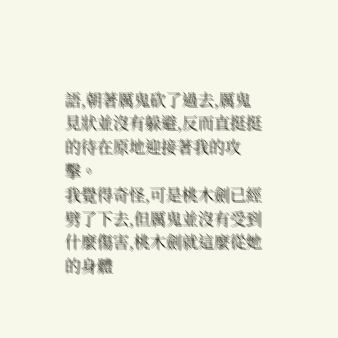語,朝著厲鬼砍了過去,厲鬼見狀並沒有躲避,反而直挺挺的待在原地迎接著我的攻擊。
我覺得奇怪,可是桃木劍已經劈了下去,但厲鬼並沒有受到什麼傷害,桃木劍就這麼從她的身體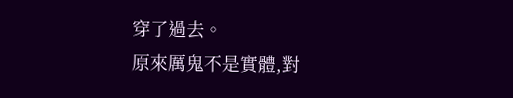穿了過去。
原來厲鬼不是實體,對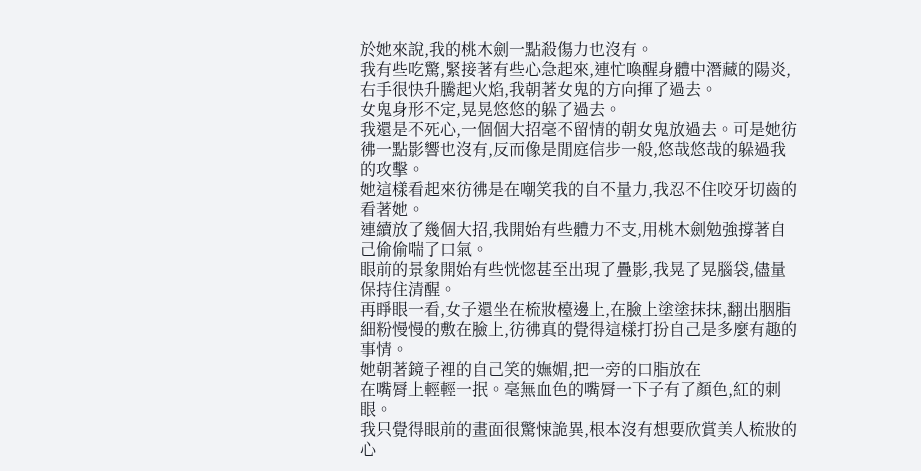於她來說,我的桃木劍一點殺傷力也沒有。
我有些吃驚,緊接著有些心急起來,連忙喚醒身體中潛藏的陽炎,右手很快升騰起火焰,我朝著女鬼的方向揮了過去。
女鬼身形不定,晃晃悠悠的躲了過去。
我還是不死心,一個個大招毫不留情的朝女鬼放過去。可是她彷彿一點影響也沒有,反而像是閒庭信步一般,悠哉悠哉的躲過我的攻擊。
她這樣看起來彷彿是在嘲笑我的自不量力,我忍不住咬牙切齒的看著她。
連續放了幾個大招,我開始有些體力不支,用桃木劍勉強撐著自己偷偷喘了口氣。
眼前的景象開始有些恍惚甚至出現了疊影,我晃了晃腦袋,儘量保持住清醒。
再睜眼一看,女子還坐在梳妝檯邊上,在臉上塗塗抹抹,翻出胭脂細粉慢慢的敷在臉上,彷彿真的覺得這樣打扮自己是多麼有趣的事情。
她朝著鏡子裡的自己笑的嫵媚,把一旁的口脂放在
在嘴脣上輕輕一抿。毫無血色的嘴脣一下子有了顏色,紅的刺眼。
我只覺得眼前的畫面很驚悚詭異,根本沒有想要欣賞美人梳妝的心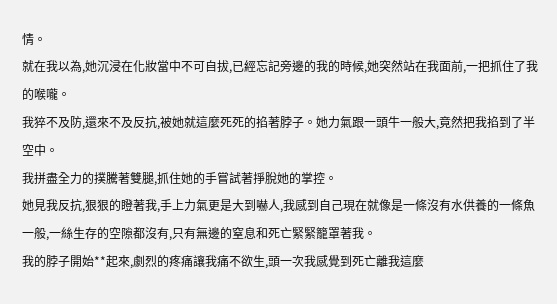情。
就在我以為,她沉浸在化妝當中不可自拔,已經忘記旁邊的我的時候,她突然站在我面前,一把抓住了我的喉嚨。
我猝不及防,還來不及反抗,被她就這麼死死的掐著脖子。她力氣跟一頭牛一般大,竟然把我掐到了半空中。
我拼盡全力的撲騰著雙腿,抓住她的手嘗試著掙脫她的掌控。
她見我反抗,狠狠的瞪著我,手上力氣更是大到嚇人,我感到自己現在就像是一條沒有水供養的一條魚一般,一絲生存的空隙都沒有,只有無邊的窒息和死亡緊緊籠罩著我。
我的脖子開始**起來,劇烈的疼痛讓我痛不欲生,頭一次我感覺到死亡離我這麼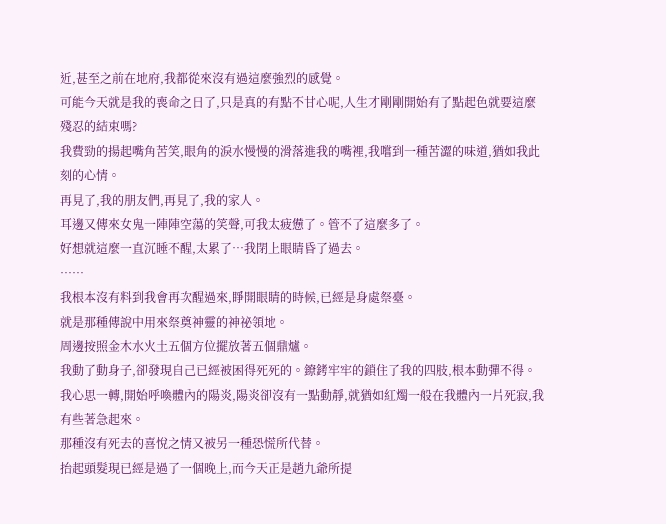近,甚至之前在地府,我都從來沒有過這麼強烈的感覺。
可能今天就是我的喪命之日了,只是真的有點不甘心呢,人生才剛剛開始有了點起色就要這麼殘忍的結束嗎?
我費勁的揚起嘴角苦笑,眼角的淚水慢慢的滑落進我的嘴裡,我嚐到一種苦澀的味道,猶如我此刻的心情。
再見了,我的朋友們,再見了,我的家人。
耳邊又傳來女鬼一陣陣空蕩的笑聲,可我太疲憊了。管不了這麼多了。
好想就這麼一直沉睡不醒,太累了…我閉上眼睛昏了過去。
……
我根本沒有料到我會再次醒過來,睜開眼睛的時候,已經是身處祭臺。
就是那種傳說中用來祭奠神靈的神祕領地。
周邊按照金木水火土五個方位擺放著五個鼎爐。
我動了動身子,卻發現自己已經被困得死死的。鐐銬牢牢的鎖住了我的四肢,根本動彈不得。
我心思一轉,開始呼喚體內的陽炎,陽炎卻沒有一點動靜,就猶如紅燭一般在我體內一片死寂,我有些著急起來。
那種沒有死去的喜悅之情又被另一種恐慌所代替。
抬起頭髮現已經是過了一個晚上,而今天正是趙九爺所提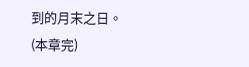到的月末之日。
(本章完)